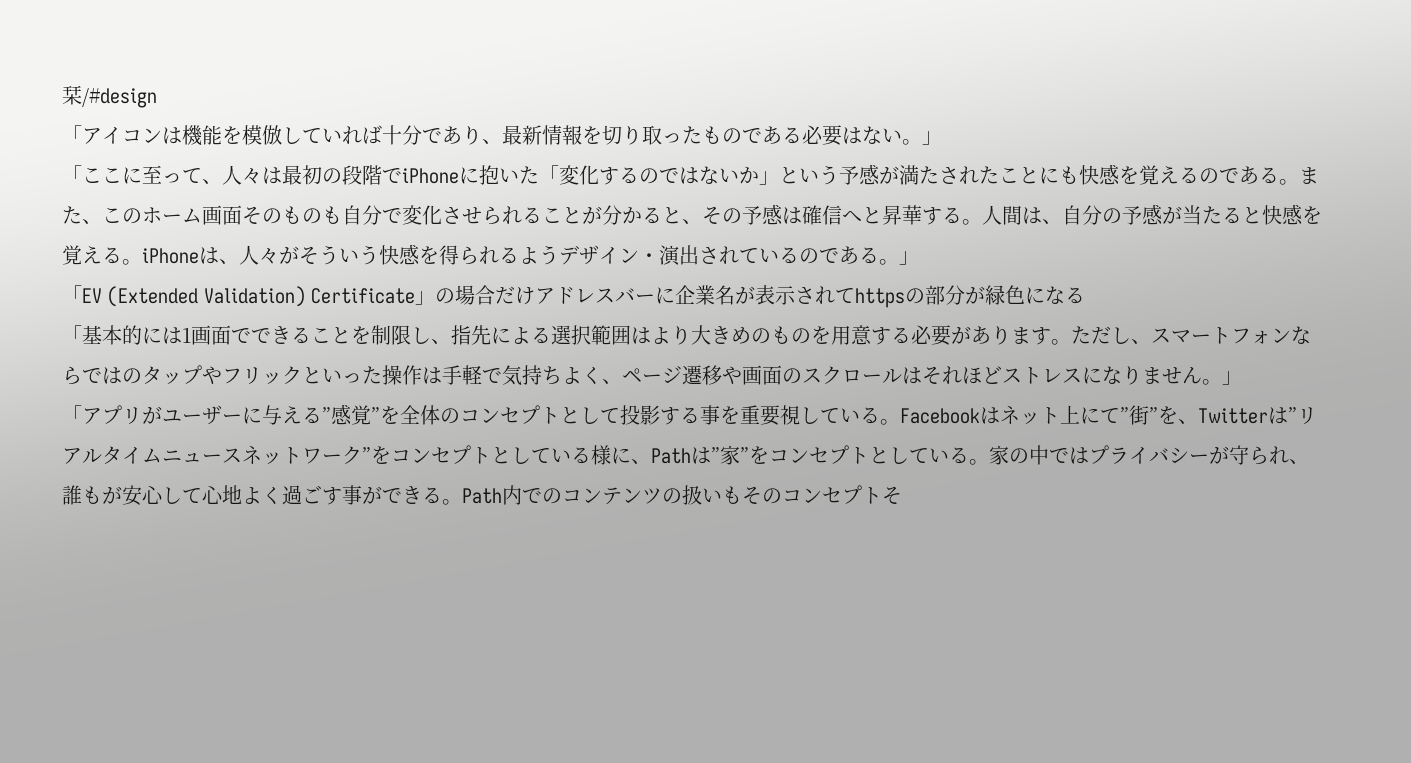栞/#design
「アイコンは機能を模倣していれば十分であり、最新情報を切り取ったものである必要はない。」
「ここに至って、人々は最初の段階でiPhoneに抱いた「変化するのではないか」という予感が満たされたことにも快感を覚えるのである。また、このホーム画面そのものも自分で変化させられることが分かると、その予感は確信へと昇華する。人間は、自分の予感が当たると快感を覚える。iPhoneは、人々がそういう快感を得られるようデザイン・演出されているのである。」
「EV (Extended Validation) Certificate」の場合だけアドレスバーに企業名が表示されてhttpsの部分が緑色になる
「基本的には1画面でできることを制限し、指先による選択範囲はより大きめのものを用意する必要があります。ただし、スマートフォンならではのタップやフリックといった操作は手軽で気持ちよく、ページ遷移や画面のスクロールはそれほどストレスになりません。」
「アプリがユーザーに与える”感覚”を全体のコンセプトとして投影する事を重要視している。Facebookはネット上にて”街”を、Twitterは”リアルタイムニュースネットワーク”をコンセプトとしている様に、Pathは”家”をコンセプトとしている。家の中ではプライバシーが守られ、誰もが安心して心地よく過ごす事ができる。Path内でのコンテンツの扱いもそのコンセプトそ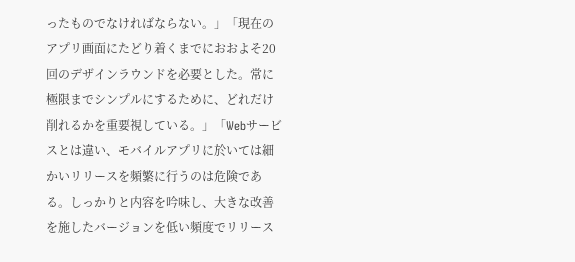ったものでなければならない。」「現在のアプリ画面にたどり着くまでにおおよそ20回のデザインラウンドを必要とした。常に極限までシンプルにするために、どれだけ削れるかを重要視している。」「Webサービスとは違い、モバイルアプリに於いては細かいリリースを頻繁に行うのは危険である。しっかりと内容を吟味し、大きな改善を施したバージョンを低い頻度でリリース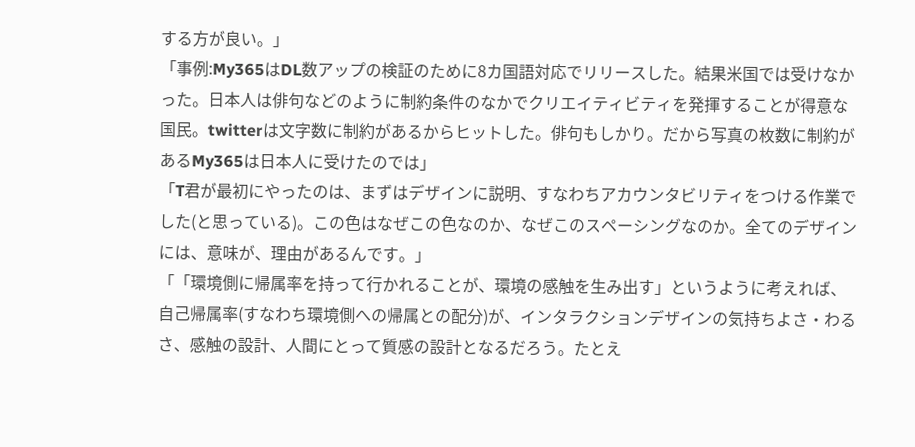する方が良い。」
「事例:My365はDL数アップの検証のために8カ国語対応でリリースした。結果米国では受けなかった。日本人は俳句などのように制約条件のなかでクリエイティビティを発揮することが得意な国民。twitterは文字数に制約があるからヒットした。俳句もしかり。だから写真の枚数に制約があるMy365は日本人に受けたのでは」
「T君が最初にやったのは、まずはデザインに説明、すなわちアカウンタビリティをつける作業でした(と思っている)。この色はなぜこの色なのか、なぜこのスペーシングなのか。全てのデザインには、意味が、理由があるんです。」
「「環境側に帰属率を持って行かれることが、環境の感触を生み出す」というように考えれば、自己帰属率(すなわち環境側への帰属との配分)が、インタラクションデザインの気持ちよさ・わるさ、感触の設計、人間にとって質感の設計となるだろう。たとえ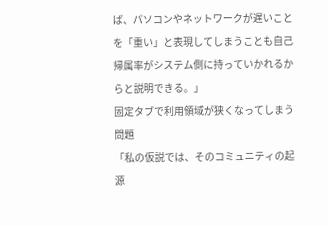ば、パソコンやネットワークが遅いことを「重い」と表現してしまうことも自己帰属率がシステム側に持っていかれるからと説明できる。」
固定タブで利用領域が狭くなってしまう問題
「私の仮説では、そのコミュニティの起源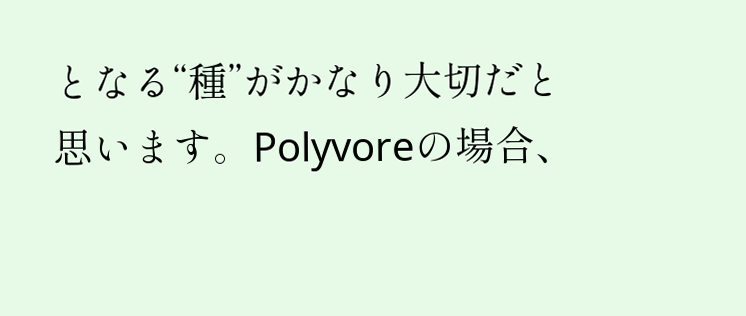となる“種”がかなり大切だと思います。Polyvoreの場合、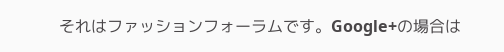それはファッションフォーラムです。Google+の場合は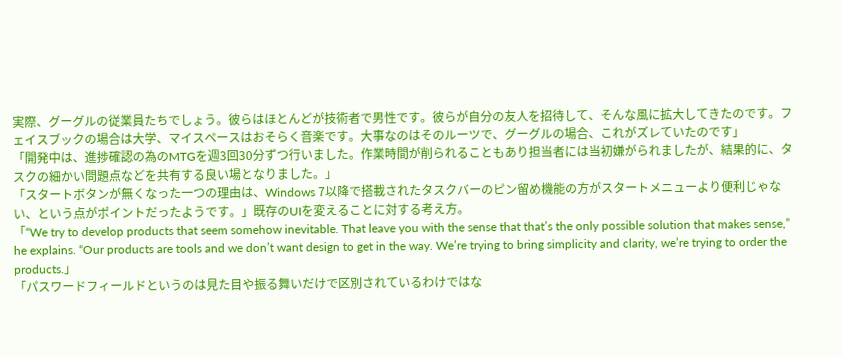実際、グーグルの従業員たちでしょう。彼らはほとんどが技術者で男性です。彼らが自分の友人を招待して、そんな風に拡大してきたのです。フェイスブックの場合は大学、マイスペースはおそらく音楽です。大事なのはそのルーツで、グーグルの場合、これがズレていたのです」
「開発中は、進捗確認の為のMTGを週3回30分ずつ行いました。作業時間が削られることもあり担当者には当初嫌がられましたが、結果的に、タスクの細かい問題点などを共有する良い場となりました。」
「スタートボタンが無くなった一つの理由は、Windows 7以降で搭載されたタスクバーのピン留め機能の方がスタートメニューより便利じゃない、という点がポイントだったようです。」既存のUIを変えることに対する考え方。
「“We try to develop products that seem somehow inevitable. That leave you with the sense that that’s the only possible solution that makes sense,” he explains. “Our products are tools and we don’t want design to get in the way. We’re trying to bring simplicity and clarity, we’re trying to order the products.」
「パスワードフィールドというのは見た目や振る舞いだけで区別されているわけではな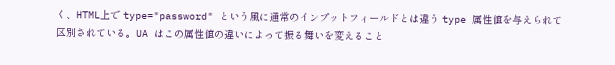く、HTML上で type="password" という風に通常のインプットフィールドとは違う type 属性値を与えられて区別されている。UA はこの属性値の違いによって振る舞いを変えること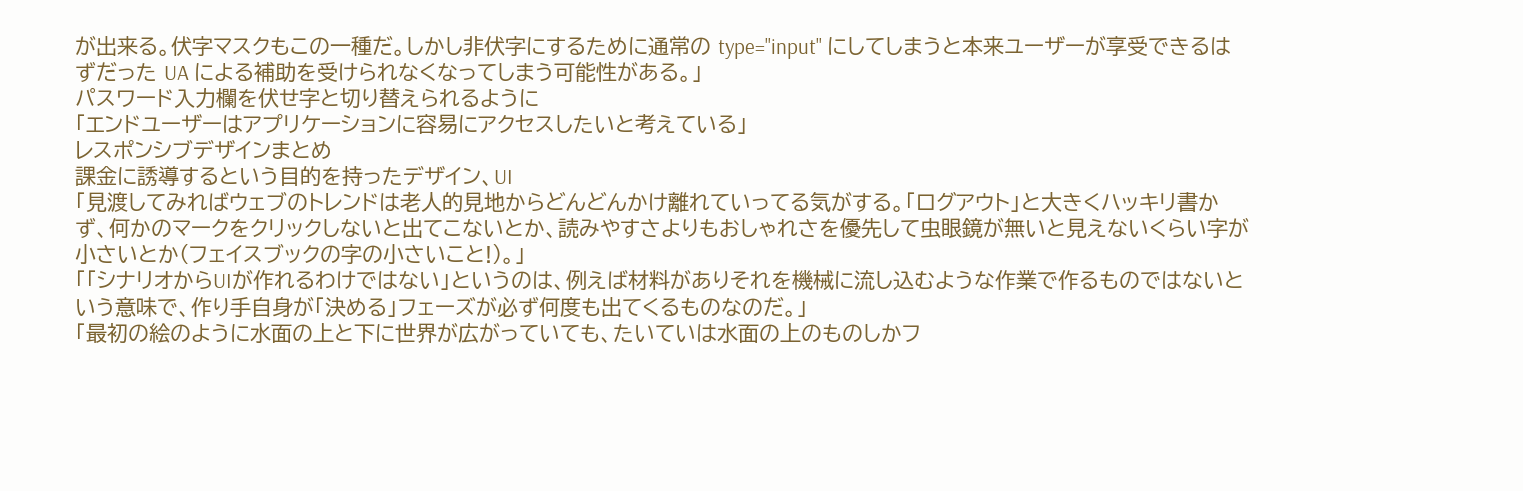が出来る。伏字マスクもこの一種だ。しかし非伏字にするために通常の type="input" にしてしまうと本来ユーザーが享受できるはずだった UA による補助を受けられなくなってしまう可能性がある。」
パスワード入力欄を伏せ字と切り替えられるように
「エンドユーザーはアプリケーションに容易にアクセスしたいと考えている」
レスポンシブデザインまとめ
課金に誘導するという目的を持ったデザイン、UI
「見渡してみればウェブのトレンドは老人的見地からどんどんかけ離れていってる気がする。「ログアウト」と大きくハッキリ書かず、何かのマークをクリックしないと出てこないとか、読みやすさよりもおしゃれさを優先して虫眼鏡が無いと見えないくらい字が小さいとか(フェイスブックの字の小さいこと!)。」
「「シナリオからUIが作れるわけではない」というのは、例えば材料がありそれを機械に流し込むような作業で作るものではないという意味で、作り手自身が「決める」フェーズが必ず何度も出てくるものなのだ。」
「最初の絵のように水面の上と下に世界が広がっていても、たいていは水面の上のものしかフ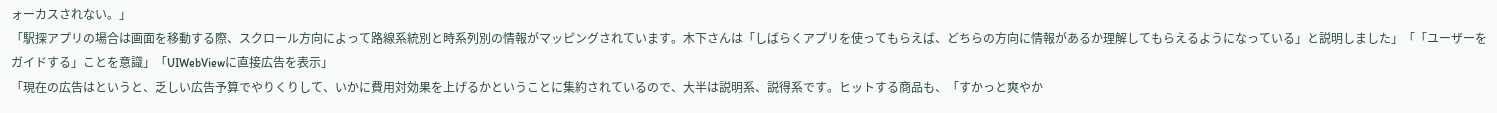ォーカスされない。」
「駅探アプリの場合は画面を移動する際、スクロール方向によって路線系統別と時系列別の情報がマッピングされています。木下さんは「しばらくアプリを使ってもらえば、どちらの方向に情報があるか理解してもらえるようになっている」と説明しました」「「ユーザーをガイドする」ことを意識」「UIWebViewに直接広告を表示」
「現在の広告はというと、乏しい広告予算でやりくりして、いかに費用対効果を上げるかということに集約されているので、大半は説明系、説得系です。ヒットする商品も、「すかっと爽やか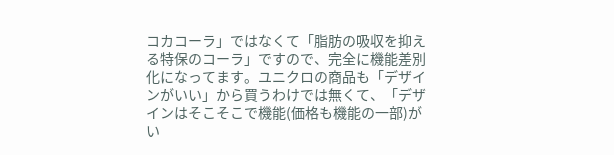コカコーラ」ではなくて「脂肪の吸収を抑える特保のコーラ」ですので、完全に機能差別化になってます。ユニクロの商品も「デザインがいい」から買うわけでは無くて、「デザインはそこそこで機能(価格も機能の一部)がい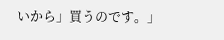いから」買うのです。」